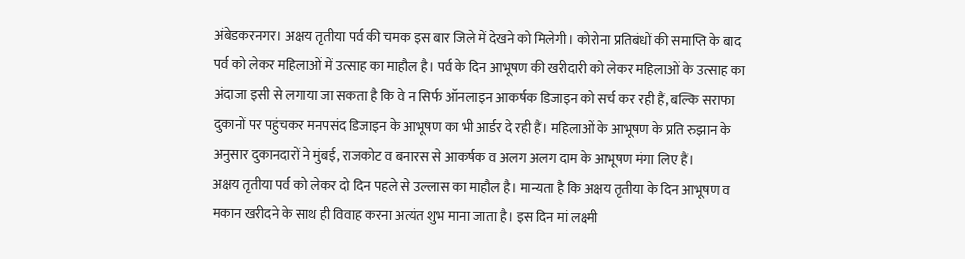अंबेडकरनगर। अक्षय तृतीया पर्व की चमक इस बार जिले में देखने को मिलेगी। कोरोना प्रतिबंधों की समाप्ति के बाद पर्व को लेकर महिलाओं में उत्साह का माहौल है। पर्व के दिन आभूषण की खरीदारी को लेकर महिलाओं के उत्साह का अंदाजा इसी से लगाया जा सकता है कि वे न सिर्फ ऑनलाइन आकर्षक डिजाइन को सर्च कर रही हैं, बल्कि सराफा दुकानों पर पहुंचकर मनपसंद डिजाइन के आभूषण का भी आर्डर दे रही हैं। महिलाओं के आभूषण के प्रति रुझान के अनुसार दुकानदारों ने मुंबई, राजकोट व बनारस से आकर्षक व अलग अलग दाम के आभूषण मंगा लिए हैं।
अक्षय तृतीया पर्व को लेकर दो दिन पहले से उल्लास का माहौल है। मान्यता है कि अक्षय तृतीया के दिन आभूषण व मकान खरीदने के साथ ही विवाह करना अत्यंत शुभ माना जाता है। इस दिन मां लक्ष्मी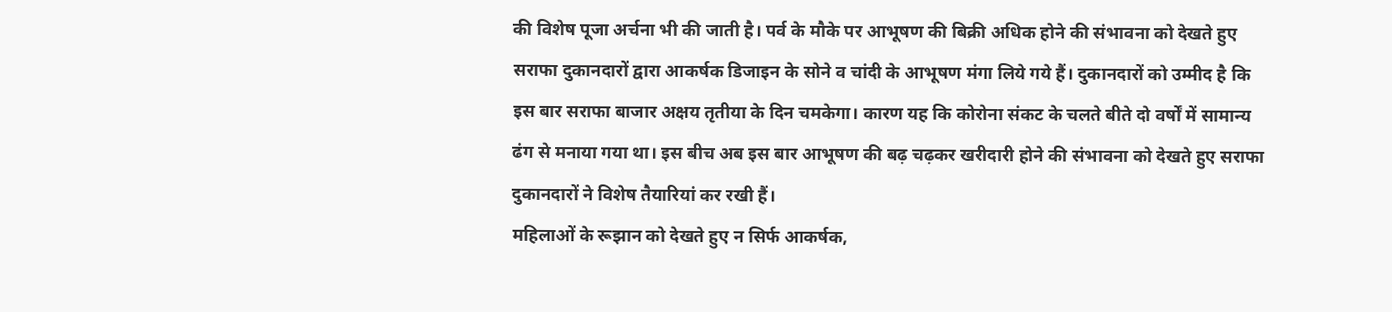की विशेष पूजा अर्चना भी की जाती है। पर्व के मौके पर आभूषण की बिक्री अधिक होने की संभावना को देखते हुए सराफा दुकानदारों द्वारा आकर्षक डिजाइन के सोने व चांदी के आभूषण मंगा लिये गये हैं। दुकानदारों को उम्मीद है कि इस बार सराफा बाजार अक्षय तृतीया के दिन चमकेगा। कारण यह कि कोरोना संकट के चलते बीते दो वर्षों में सामान्य ढंग से मनाया गया था। इस बीच अब इस बार आभूषण की बढ़ चढ़कर खरीदारी होने की संभावना को देखते हुए सराफा दुकानदारों ने विशेष तैयारियां कर रखी हैं।
महिलाओं के रूझान को देखते हुए न सिर्फ आकर्षक,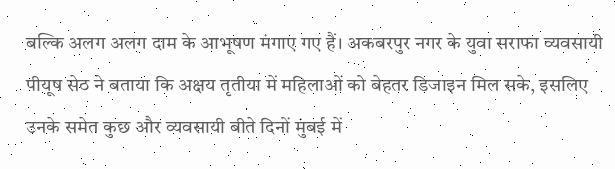बल्कि अलग अलग दाम के आभूषण मंगाए गए हैं। अकबरपुर नगर के युवा सराफा व्यवसायी पीयूष सेठ ने बताया कि अक्षय तृतीया में महिलाओं को बेहतर डिजाइन मिल सके, इसलिए उनके समेत कुछ और व्यवसायी बीते दिनों मुंबई में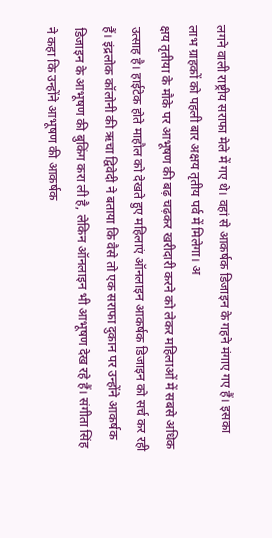लगने वाली राष्ट्रीय सराफा मेले में गए थे। वहां से आकर्षक डिजाइन के गहने मंगाए गए हैं। इसका लाभ ग्राहकों को पहली बार अक्षय तृतीय पर्व में मिलेगा। अ
क्षय तृतीया के मौके पर आभूषण की बढ़ चढ़कर खरीदारी करने को लेकर महिलाओं में सबसे अधिक उत्साह है। हाईटेक होते माहौल को देखते हुए महिलाएं ऑनलाइन आकर्षक डिजाइन को सर्च कर रही हैं। इंद्रलोक कॉलोनी की ऋचा द्विवेदी ने बताया कि वैसे तो एक सराफा दुकान पर उन्होंने आकर्षक डिजाइन के आभूषण की बुकिंग करा ली है, लेकिन ऑनलाइन भी आभूषण देख रहे हैं। संगीता सिंह ने कहा कि उन्होंने आभूषण की आकर्षक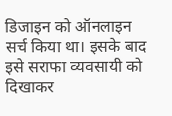डिजाइन को ऑनलाइन सर्च किया था। इसके बाद इसे सराफा व्यवसायी को दिखाकर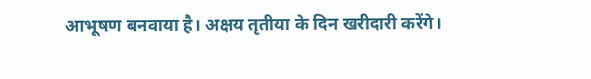आभूषण बनवाया है। अक्षय तृतीया के दिन खरीदारी करेंगे।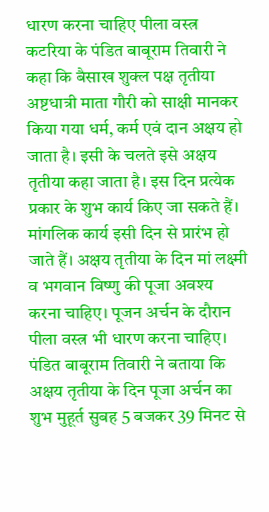धारण करना चाहिए पीला वस्त्र
कटरिया के पंडित बाबूराम तिवारी ने कहा कि बैसाख शुक्ल पक्ष तृतीया अष्टधात्री माता गौरी को साक्षी मानकर किया गया धर्म, कर्म एवं दान अक्षय हो जाता है। इसी के चलते इसे अक्षय तृतीया कहा जाता है। इस दिन प्रत्येक प्रकार के शुभ कार्य किए जा सकते हैं। मांगलिक कार्य इसी दिन से प्रारंभ हो जाते हैं। अक्षय तृतीया के दिन मां लक्ष्मी व भगवान विष्णु की पूजा अवश्य करना चाहिए। पूजन अर्चन के दौरान पीला वस्त्र भी धारण करना चाहिए। पंडित बाबूराम तिवारी ने बताया कि अक्षय तृतीया के दिन पूजा अर्चन का शुभ मुहूर्त सुबह 5 बजकर 39 मिनट से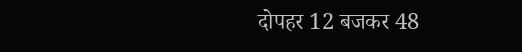दोपहर 12 बजकर 48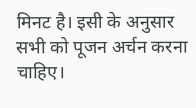मिनट है। इसी के अनुसार सभी को पूजन अर्चन करना चाहिए।